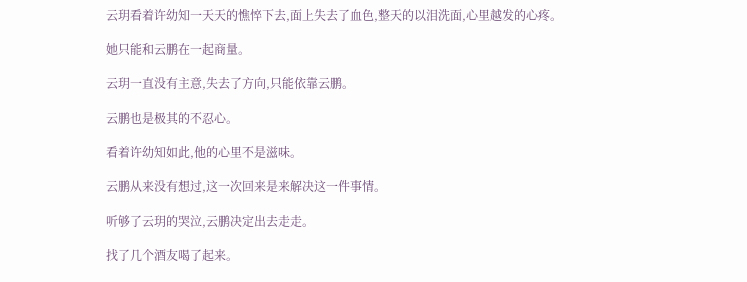云玥看着许幼知一天天的憔悴下去,面上失去了血色,整天的以泪洗面,心里越发的心疼。

她只能和云鹏在一起商量。

云玥一直没有主意,失去了方向,只能依靠云鹏。

云鹏也是极其的不忍心。

看着许幼知如此,他的心里不是滋味。

云鹏从来没有想过,这一次回来是来解决这一件事情。

听够了云玥的哭泣,云鹏决定出去走走。

找了几个酒友喝了起来。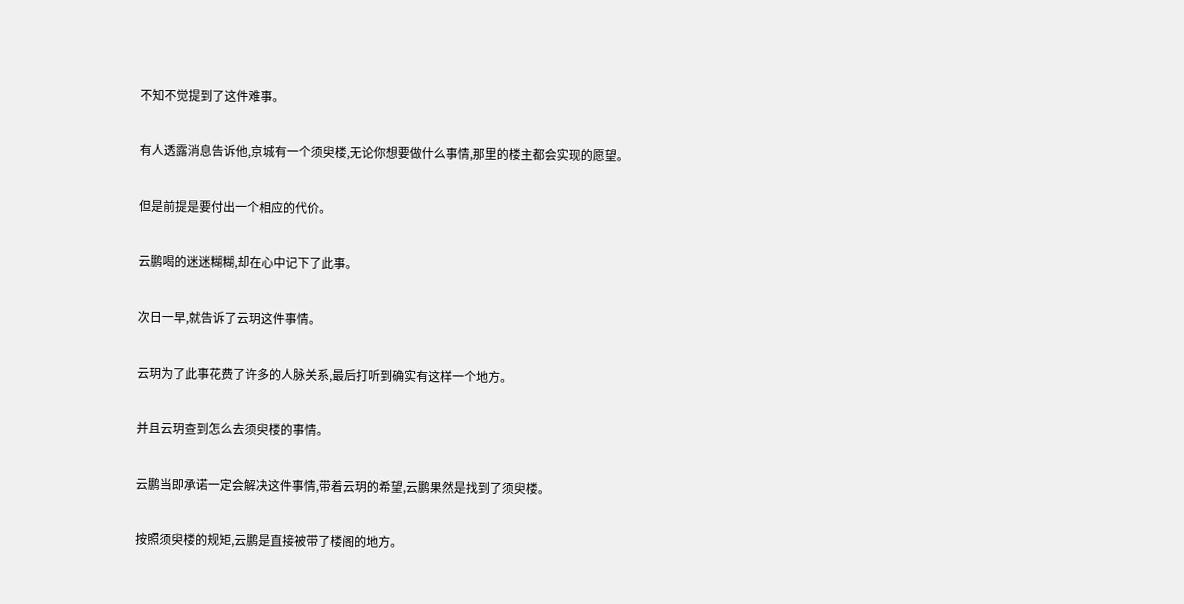不知不觉提到了这件难事。

有人透露消息告诉他,京城有一个须臾楼,无论你想要做什么事情,那里的楼主都会实现的愿望。

但是前提是要付出一个相应的代价。

云鹏喝的迷迷糊糊,却在心中记下了此事。

次日一早,就告诉了云玥这件事情。

云玥为了此事花费了许多的人脉关系,最后打听到确实有这样一个地方。

并且云玥查到怎么去须臾楼的事情。

云鹏当即承诺一定会解决这件事情,带着云玥的希望,云鹏果然是找到了须臾楼。

按照须臾楼的规矩,云鹏是直接被带了楼阁的地方。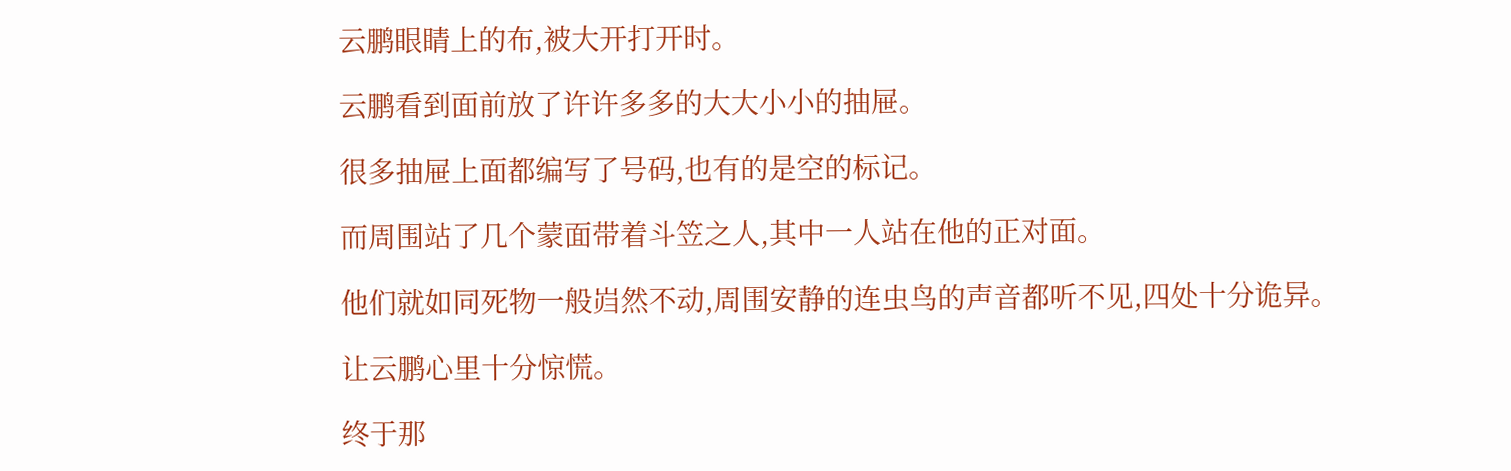云鹏眼睛上的布,被大开打开时。

云鹏看到面前放了许许多多的大大小小的抽屉。

很多抽屉上面都编写了号码,也有的是空的标记。

而周围站了几个蒙面带着斗笠之人,其中一人站在他的正对面。

他们就如同死物一般岿然不动,周围安静的连虫鸟的声音都听不见,四处十分诡异。

让云鹏心里十分惊慌。

终于那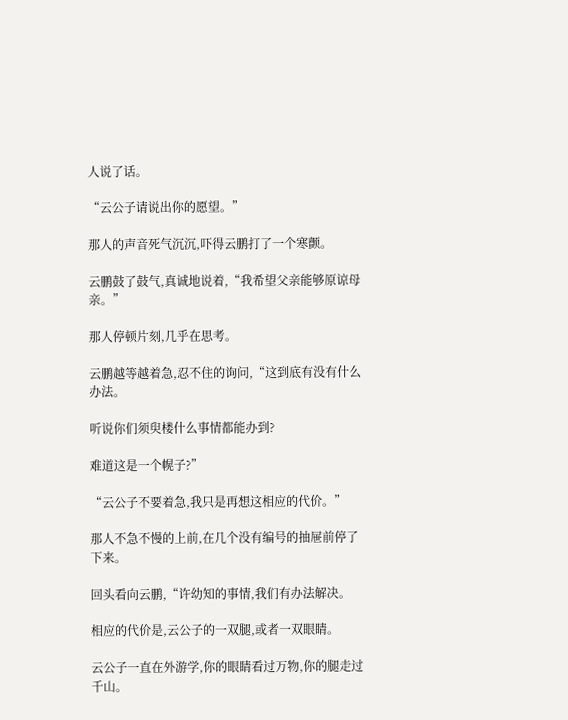人说了话。

“云公子请说出你的愿望。”

那人的声音死气沉沉,吓得云鹏打了一个寒颤。

云鹏鼓了鼓气,真诚地说着,“我希望父亲能够原谅母亲。”

那人停顿片刻,几乎在思考。

云鹏越等越着急,忍不住的询问,“这到底有没有什么办法。

听说你们须臾楼什么事情都能办到?

难道这是一个幌子?”

“云公子不要着急,我只是再想这相应的代价。”

那人不急不慢的上前,在几个没有编号的抽屉前停了下来。

回头看向云鹏,“许幼知的事情,我们有办法解决。

相应的代价是,云公子的一双腿,或者一双眼睛。

云公子一直在外游学,你的眼睛看过万物,你的腿走过千山。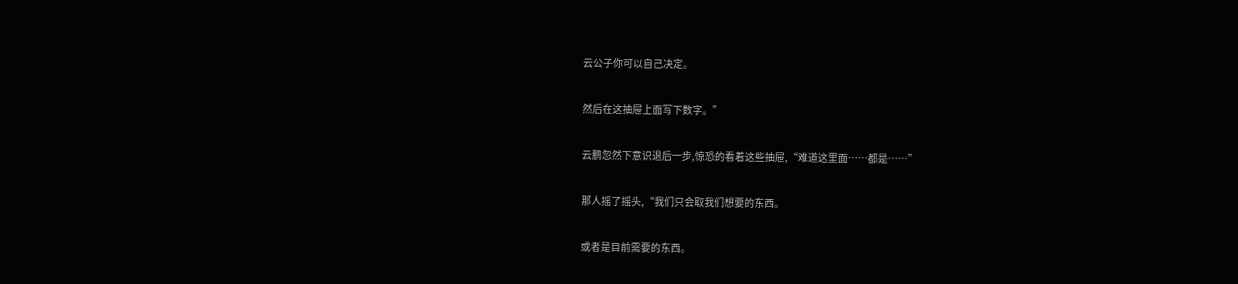云公子你可以自己决定。

然后在这抽屉上面写下数字。”

云鹏忽然下意识退后一步,惊恐的看着这些抽屉,“难道这里面……都是……”

那人摇了摇头,“我们只会取我们想要的东西。

或者是目前需要的东西。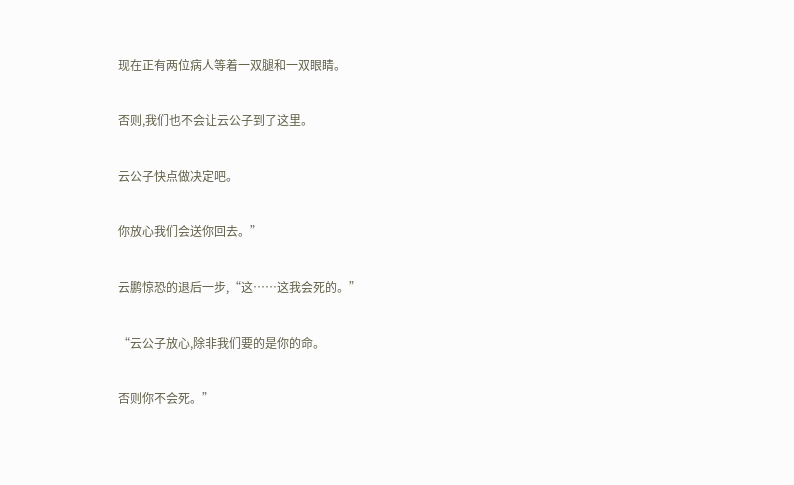现在正有两位病人等着一双腿和一双眼睛。

否则,我们也不会让云公子到了这里。

云公子快点做决定吧。

你放心我们会送你回去。”

云鹏惊恐的退后一步,“这……这我会死的。”

“云公子放心,除非我们要的是你的命。

否则你不会死。”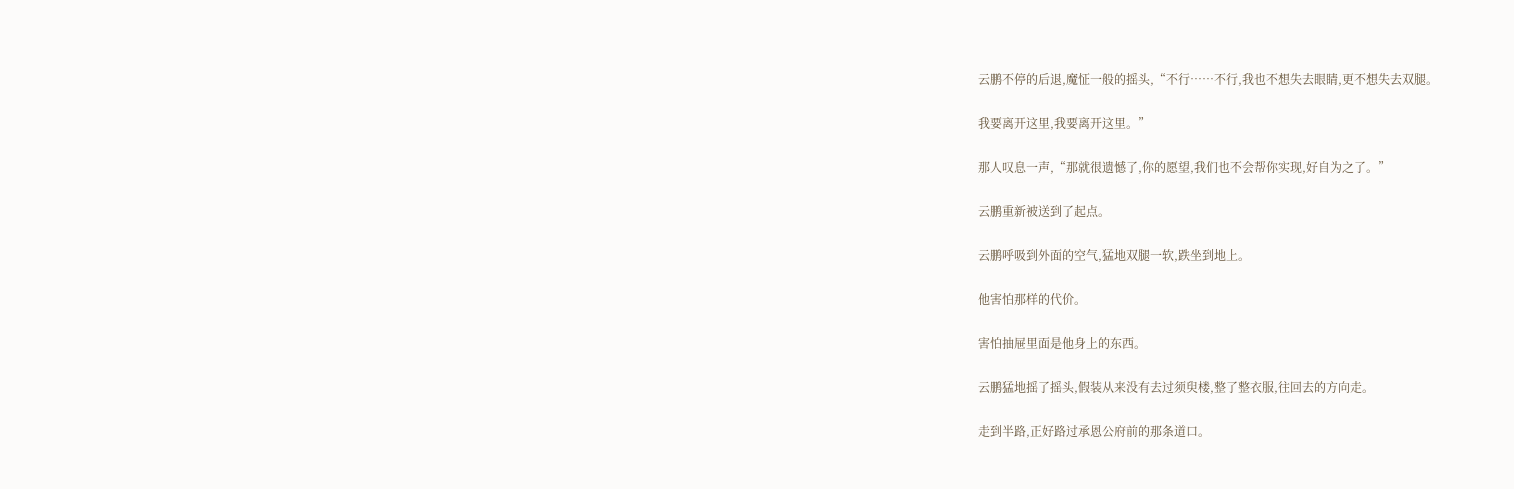云鹏不停的后退,魔怔一般的摇头,“不行……不行,我也不想失去眼睛,更不想失去双腿。

我要离开这里,我要离开这里。”

那人叹息一声,“那就很遗憾了,你的愿望,我们也不会帮你实现,好自为之了。”

云鹏重新被送到了起点。

云鹏呼吸到外面的空气,猛地双腿一软,跌坐到地上。

他害怕那样的代价。

害怕抽屉里面是他身上的东西。

云鹏猛地摇了摇头,假装从来没有去过须臾楼,整了整衣服,往回去的方向走。

走到半路,正好路过承恩公府前的那条道口。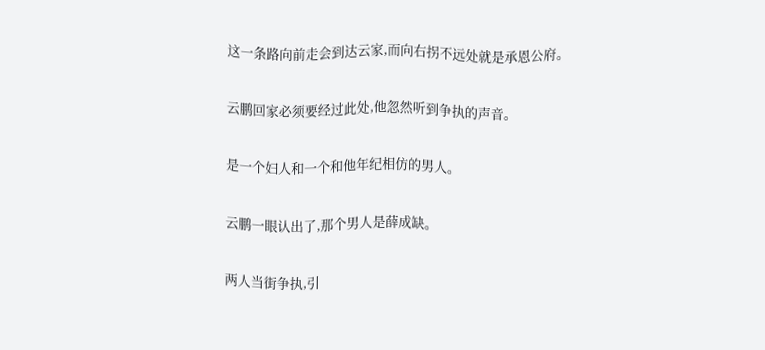这一条路向前走会到达云家,而向右拐不远处就是承恩公府。

云鹏回家必须要经过此处,他忽然听到争执的声音。

是一个妇人和一个和他年纪相仿的男人。

云鹏一眼认出了,那个男人是薛成缺。

两人当街争执,引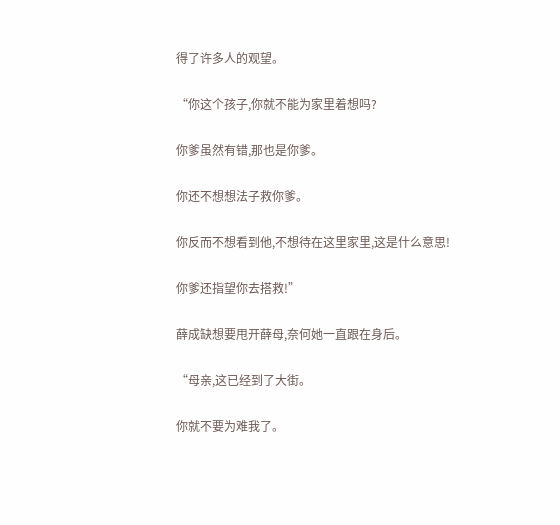得了许多人的观望。

“你这个孩子,你就不能为家里着想吗?

你爹虽然有错,那也是你爹。

你还不想想法子救你爹。

你反而不想看到他,不想待在这里家里,这是什么意思!

你爹还指望你去搭救!”

薛成缺想要甩开薛母,奈何她一直跟在身后。

“母亲,这已经到了大街。

你就不要为难我了。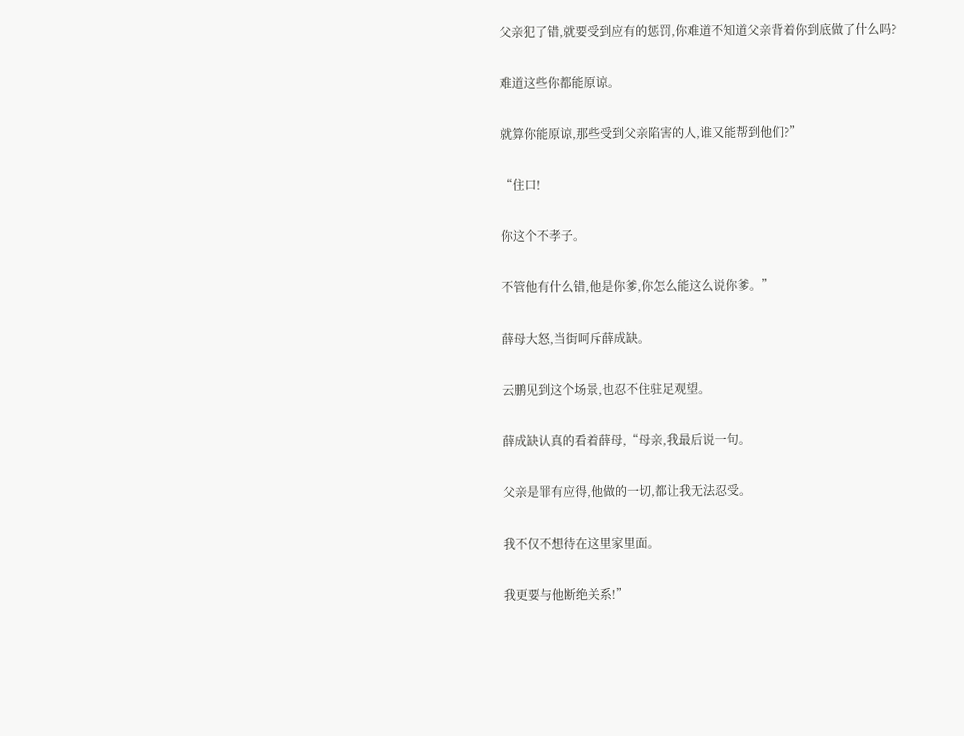父亲犯了错,就要受到应有的惩罚,你难道不知道父亲背着你到底做了什么吗?

难道这些你都能原谅。

就算你能原谅,那些受到父亲陷害的人,谁又能帮到他们?”

“住口!

你这个不孝子。

不管他有什么错,他是你爹,你怎么能这么说你爹。”

薛母大怒,当街呵斥薛成缺。

云鹏见到这个场景,也忍不住驻足观望。

薛成缺认真的看着薛母,“母亲,我最后说一句。

父亲是罪有应得,他做的一切,都让我无法忍受。

我不仅不想待在这里家里面。

我更要与他断绝关系!”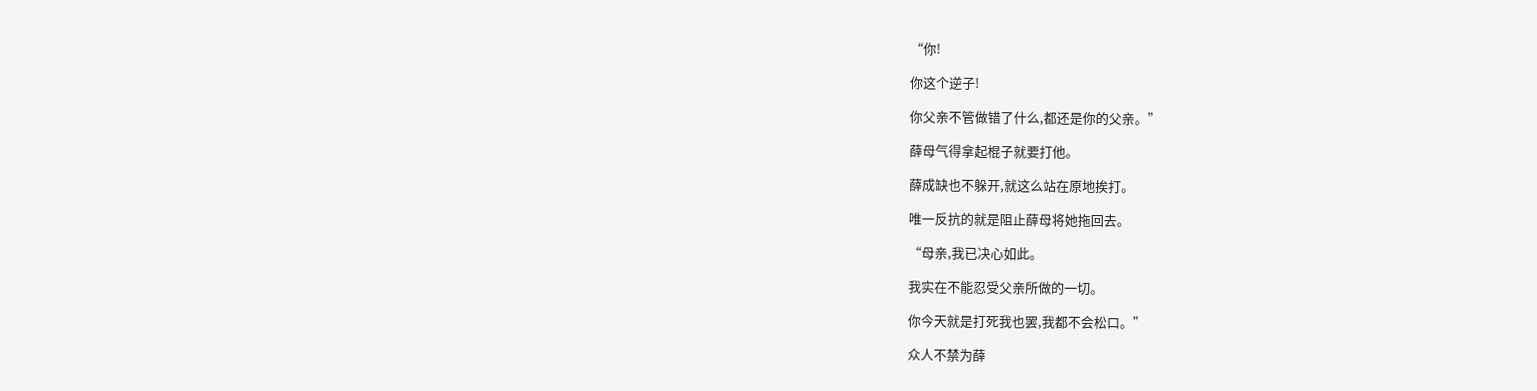“你!

你这个逆子!

你父亲不管做错了什么,都还是你的父亲。”

薛母气得拿起棍子就要打他。

薛成缺也不躲开,就这么站在原地挨打。

唯一反抗的就是阻止薛母将她拖回去。

“母亲,我已决心如此。

我实在不能忍受父亲所做的一切。

你今天就是打死我也罢,我都不会松口。”

众人不禁为薛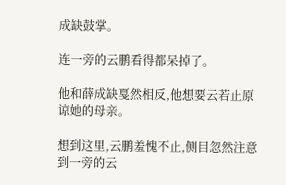成缺鼓掌。

连一旁的云鹏看得都呆掉了。

他和薛成缺戛然相反,他想要云若止原谅她的母亲。

想到这里,云鹏羞愧不止,侧目忽然注意到一旁的云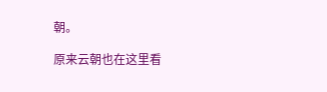朝。

原来云朝也在这里看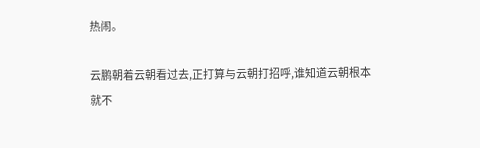热闹。

云鹏朝着云朝看过去,正打算与云朝打招呼,谁知道云朝根本就不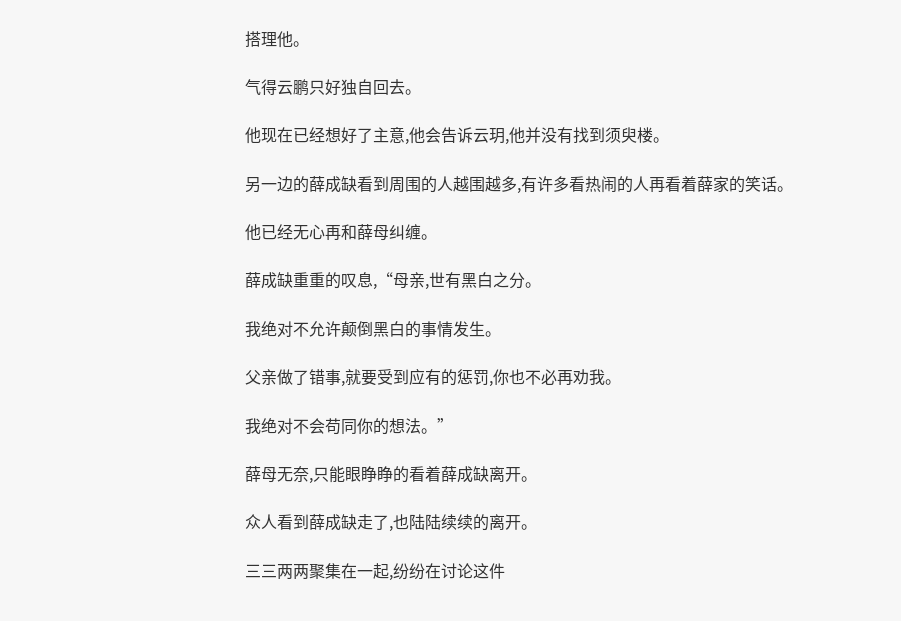搭理他。

气得云鹏只好独自回去。

他现在已经想好了主意,他会告诉云玥,他并没有找到须臾楼。

另一边的薛成缺看到周围的人越围越多,有许多看热闹的人再看着薛家的笑话。

他已经无心再和薛母纠缠。

薛成缺重重的叹息,“母亲,世有黑白之分。

我绝对不允许颠倒黑白的事情发生。

父亲做了错事,就要受到应有的惩罚,你也不必再劝我。

我绝对不会苟同你的想法。”

薛母无奈,只能眼睁睁的看着薛成缺离开。

众人看到薛成缺走了,也陆陆续续的离开。

三三两两聚集在一起,纷纷在讨论这件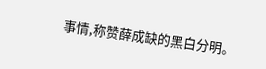事情,称赞薛成缺的黑白分明。